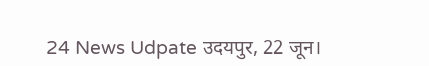24 News Udpate उदयपुर, 22 जून।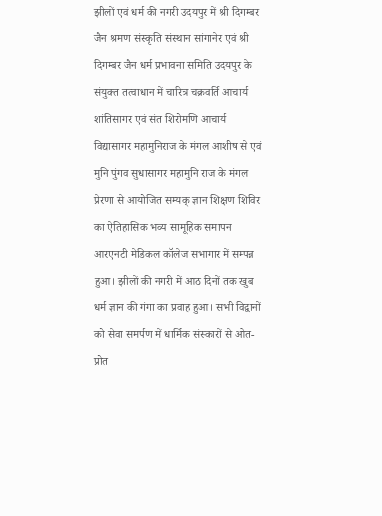झीलों एवं धर्म की नगरी उदयपुर में श्री दिगम्बर जैन श्रमण संस्कृति संस्थान सांगानेर एवं श्री दिगम्बर जैन धर्म प्रभावना समिति उदयपुर के संयुक्त तत्वाधान में चारित्र चक्रवर्ति आचार्य शांतिसागर एवं संत शिरोमणि आचार्य विद्यासागर महामुनिराज के मंगल आशीष से एवं मुनि पुंगव सुधासागर महामुनि राज के मंगल प्रेरणा से आयोजित सम्यक् ज्ञान शिक्षण शिविर का ऐतिहासिक भव्य सामूहिक समापन आरएनटी मेडिकल कॉलेज सभागार में सम्पन्न हुआ। झीलों की नगरी में आठ दिनों तक खुब धर्म ज्ञान की गंगा का प्रवाह हुआ। सभी विद्वानों को सेवा समर्पण में धार्मिक संस्कारों से ओत-प्रोत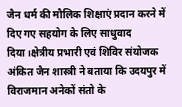जैन धर्म की मौलिक शिक्षाएं प्रदान करने में दिए गए सहयोग के लिए साधुवाद दिया।क्षेत्रीय प्रभारी एवं शिविर संयोजक अंकित जैन शास्त्री ने बताया कि उदयपुर में विराजमान अनेकों संतो के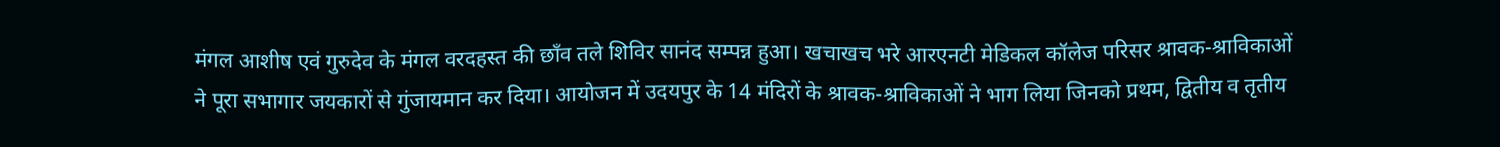मंगल आशीष एवं गुरुदेव के मंगल वरदहस्त की छाँव तले शिविर सानंद सम्पन्न हुआ। खचाखच भरे आरएनटी मेडिकल कॉलेज परिसर श्रावक-श्राविकाओं ने पूरा सभागार जयकारों से गुंजायमान कर दिया। आयोजन में उदयपुर के 14 मंदिरों के श्रावक-श्राविकाओं ने भाग लिया जिनको प्रथम, द्वितीय व तृतीय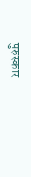पुरुस्कार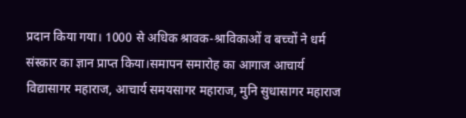प्रदान किया गया। 1000 से अधिक श्रावक-श्राविकाओं व बच्चों ने धर्म संस्कार का ज्ञान प्राप्त किया।समापन समारोह का आगाज आचार्य विद्यासागर महाराज, आचार्य समयसागर महाराज, मुनि सुधासागर महाराज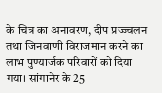के चित्र का अनावरण, दीप प्रज्ज्वलन तथा जिनवाणी विराजमान करने का लाभ पुण्यार्जक परिवारों को दिया गया। सांगानेर के 25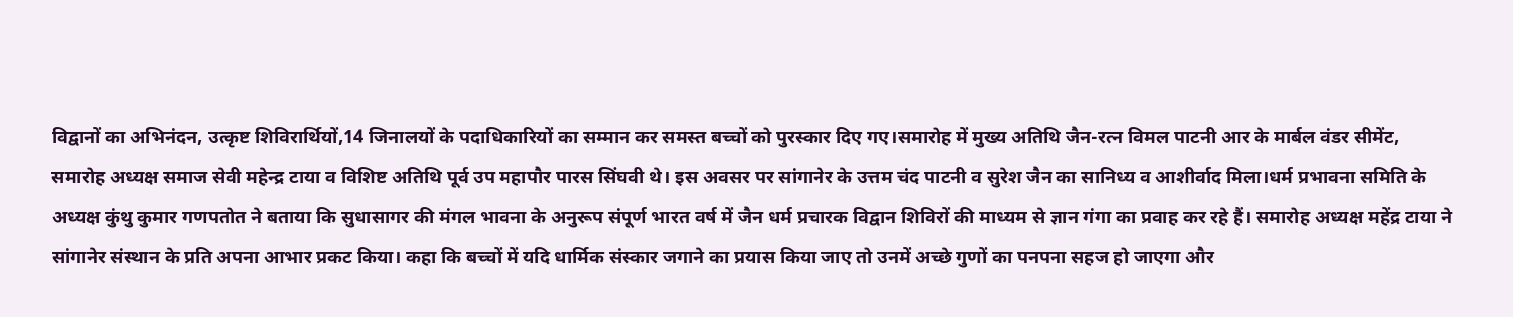विद्वानों का अभिनंदन, उत्कृष्ट शिविरार्थियों,14 जिनालयों के पदाधिकारियों का सम्मान कर समस्त बच्चों को पुरस्कार दिए गए।समारोह में मुख्य अतिथि जैन-रत्न विमल पाटनी आर के मार्बल वंडर सीमेंट, समारोह अध्यक्ष समाज सेवी महेन्द्र टाया व विशिष्ट अतिथि पूर्व उप महापौर पारस सिंघवी थे। इस अवसर पर सांगानेर के उत्तम चंद पाटनी व सुरेश जैन का सानिध्य व आशीर्वाद मिला।धर्म प्रभावना समिति के अध्यक्ष कुंथु कुमार गणपतोत ने बताया कि सुधासागर की मंगल भावना के अनुरूप संपूर्ण भारत वर्ष में जैन धर्म प्रचारक विद्वान शिविरों की माध्यम से ज्ञान गंगा का प्रवाह कर रहे हैं। समारोह अध्यक्ष महेंद्र टाया ने सांगानेर संस्थान के प्रति अपना आभार प्रकट किया। कहा कि बच्चों में यदि धार्मिक संस्कार जगाने का प्रयास किया जाए तो उनमें अच्छे गुणों का पनपना सहज हो जाएगा और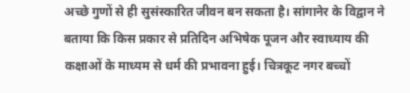अच्छे गुणों से ही सुसंस्कारित जीवन बन सकता है। सांगानेर के विद्वान ने बताया कि किस प्रकार से प्रतिदिन अभिषेक पूजन और स्वाध्याय की कक्षाओं के माध्यम से धर्म की प्रभावना हुई। चित्रकूट नगर बच्चों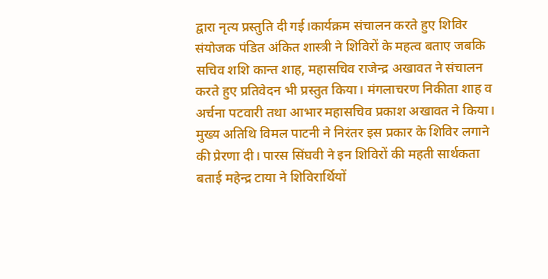द्वारा नृत्य प्रस्तुति दी गई।कार्यक्रम संचालन करते हुए शिविर संयोजक पंडित अंकित शास्त्री ने शिविरों के महत्व बताए जबकि सचिव शशि कान्त शाह, महासचिव राजेन्द्र अखावत ने संचालन करते हुए प्रतिवेदन भी प्रस्तुत किया। मंगलाचरण निकीता शाह व अर्चना पटवारी तथा आभार महासचिव प्रकाश अखावत ने किया। मुख्य अतिथि विमल पाटनी ने निरंतर इस प्रकार के शिविर लगाने की प्रेरणा दी। पारस सिंघवी ने इन शिविरों की महती सार्थकता बताई महेन्द्र टाया ने शिविरार्थियों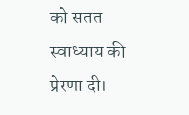को सतत स्वाध्याय की प्रेरणा दी।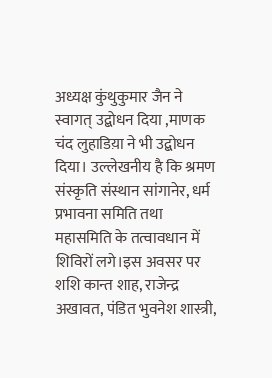अध्यक्ष कुंथुकुमार जैन ने स्वागत् उद्बोधन दिया ,माणक चंद लुहाडिय़ा ने भी उद्बोधन दिया। उल्लेखनीय है कि श्रमण संस्कृति संस्थान सांगानेर, धर्म प्रभावना समिति तथा महासमिति के तत्वावधान में शिविरों लगे।इस अवसर पर शशि कान्त शाह, राजेन्द्र अखावत, पंडित भुवनेश शास्त्री,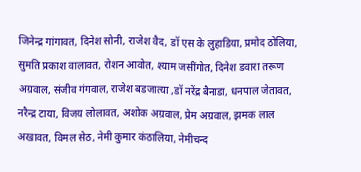जिनेन्द्र गांगावत, दिनेश सोनी, राजेश वैद, डॉ एस के लुहाडिया, प्रमोद ठोलिया, सुमति प्रकाश वालावत, रोशन आवोत, श्याम जसींगोत, दिनेश डवारा तरूण अग्रवाल, संजीव गंगवाल, राजेश बडजात्या ,डॉ नरेंद्र बैनाडा, धनपाल जेतावत, नरैन्द्र टाया, विजय लोलावत, अशोक अग्रवाल, प्रेम अग्रवाल, झमक लाल अखावत, विमल सेठ, नेमी कुमार कंठालिया, नेमीचन्द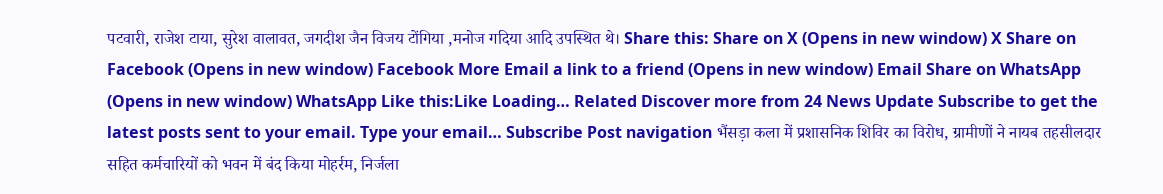पटवारी, राजेश टाया, सुरेश वालावत, जगदीश जैन विजय टोंगिया ,मनोज गदिया आदि उपस्थित थे। Share this: Share on X (Opens in new window) X Share on Facebook (Opens in new window) Facebook More Email a link to a friend (Opens in new window) Email Share on WhatsApp (Opens in new window) WhatsApp Like this:Like Loading… Related Discover more from 24 News Update Subscribe to get the latest posts sent to your email. Type your email… Subscribe Post navigation भैंसड़ा कला में प्रशासनिक शिविर का विरोध, ग्रामीणों ने नायब तहसीलदार सहित कर्मचारियों को भवन में बंद किया मोहर्रम, निर्जला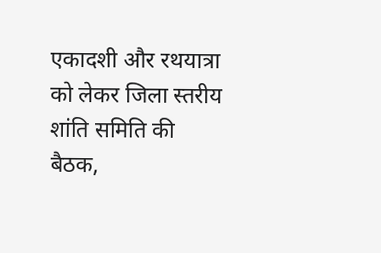एकादशी और रथयात्रा को लेकर जिला स्तरीय शांति समिति की बैठक,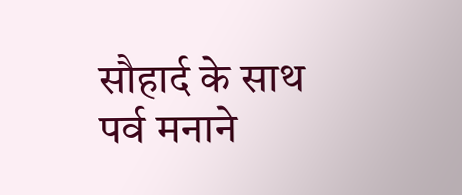सौहार्द के साथ पर्व मनाने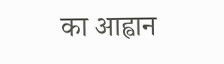का आह्वान